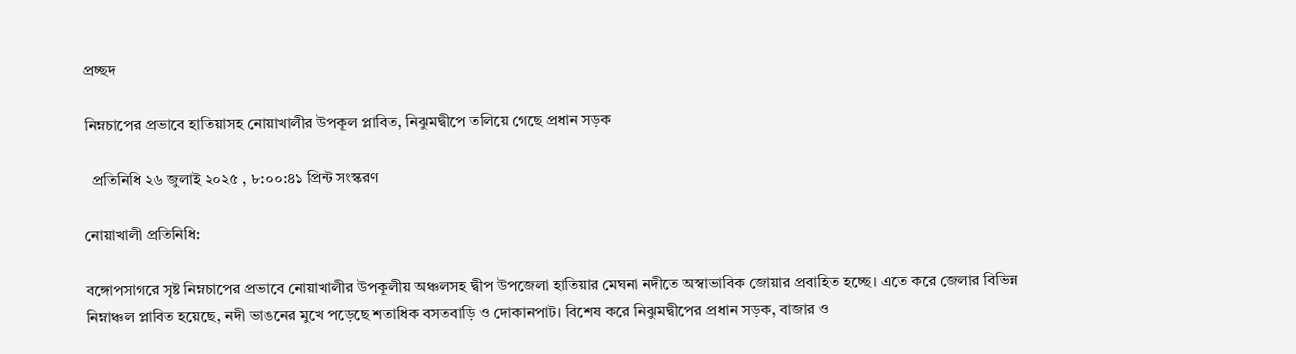প্রচ্ছদ

নিম্নচাপের প্রভাবে হাতিয়াসহ নোয়াখালীর উপকূল প্লাবিত, নিঝুমদ্বীপে তলিয়ে গেছে প্রধান সড়ক

  প্রতিনিধি ২৬ জুলাই ২০২৫ , ৮:০০:৪১ প্রিন্ট সংস্করণ

নোয়াখালী প্রতিনিধি:

বঙ্গোপসাগরে সৃষ্ট নিম্নচাপের প্রভাবে নোয়াখালীর উপকূলীয় অঞ্চলসহ দ্বীপ উপজেলা হাতিয়ার মেঘনা নদীতে অস্বাভাবিক জোয়ার প্রবাহিত হচ্ছে। এতে করে জেলার বিভিন্ন নিম্নাঞ্চল প্লাবিত হয়েছে, নদী ভাঙনের মুখে পড়েছে শতাধিক বসতবাড়ি ও দোকানপাট। বিশেষ করে নিঝুমদ্বীপের প্রধান সড়ক, বাজার ও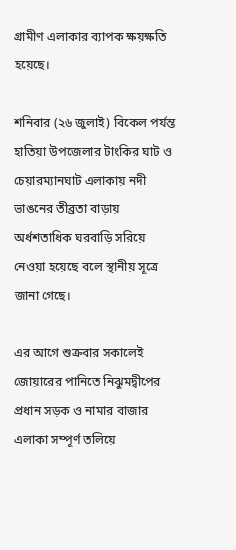গ্রামীণ এলাকার ব্যাপক ক্ষয়ক্ষতি হয়েছে।

শনিবার (২৬ জুলাই) বিকেল পর্যন্ত হাতিয়া উপজেলার টাংকির ঘাট ও চেয়ারম্যানঘাট এলাকায় নদী ভাঙনের তীব্রতা বাড়ায় অর্ধশতাধিক ঘরবাড়ি সরিয়ে নেওয়া হয়েছে বলে স্থানীয় সূত্রে জানা গেছে।

এর আগে শুক্রবার সকালেই জোয়ারের পানিতে নিঝুমদ্বীপের প্রধান সড়ক ও নামার বাজার এলাকা সম্পূর্ণ তলিয়ে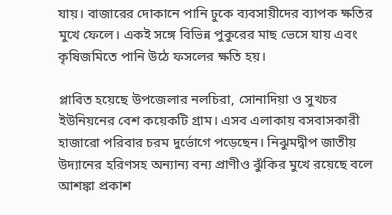যায়। বাজারের দোকানে পানি ঢুকে ব্যবসায়ীদের ব্যাপক ক্ষতির মুখে ফেলে। একই সঙ্গে বিভিন্ন পুকুরের মাছ ভেসে যায় এবং কৃষিজমিতে পানি উঠে ফসলের ক্ষতি হয়।

প্লাবিত হয়েছে উপজেলার নলচিরা, সোনাদিয়া ও সুখচর ইউনিয়নের বেশ কয়েকটি গ্রাম। এসব এলাকায় বসবাসকারী হাজারো পরিবার চরম দুর্ভোগে পড়েছেন। নিঝুমদ্বীপ জাতীয় উদ্যানের হরিণসহ অন্যান্য বন্য প্রাণীও ঝুঁকির মুখে রয়েছে বলে আশঙ্কা প্রকাশ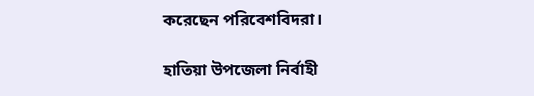করেছেন পরিবেশবিদরা।

হাতিয়া উপজেলা নির্বাহী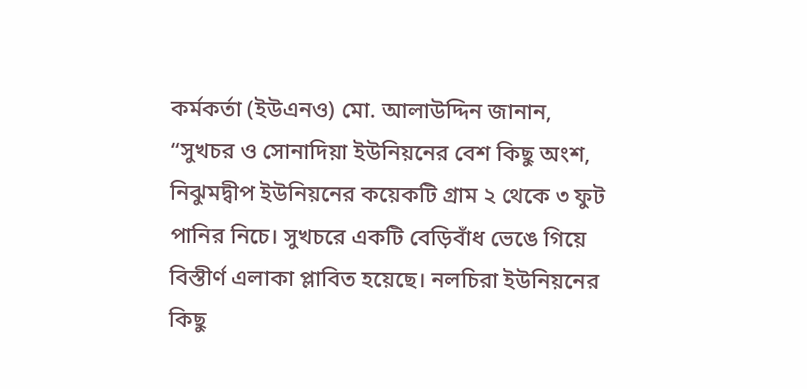কর্মকর্তা (ইউএনও) মো. আলাউদ্দিন জানান, “সুখচর ও সোনাদিয়া ইউনিয়নের বেশ কিছু অংশ, নিঝুমদ্বীপ ইউনিয়নের কয়েকটি গ্রাম ২ থেকে ৩ ফুট পানির নিচে। সুখচরে একটি বেড়িবাঁধ ভেঙে গিয়ে বিস্তীর্ণ এলাকা প্লাবিত হয়েছে। নলচিরা ইউনিয়নের কিছু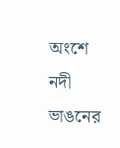অংশে নদী ভাঙনের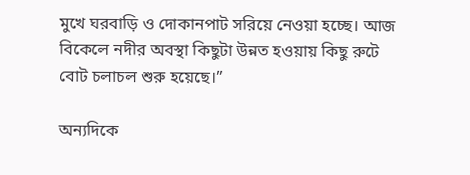মুখে ঘরবাড়ি ও দোকানপাট সরিয়ে নেওয়া হচ্ছে। আজ বিকেলে নদীর অবস্থা কিছুটা উন্নত হওয়ায় কিছু রুটে বোট চলাচল শুরু হয়েছে।”

অন্যদিকে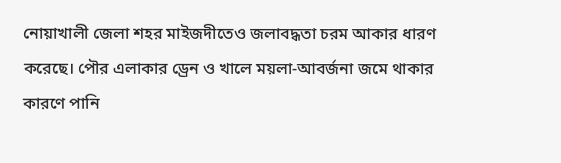নোয়াখালী জেলা শহর মাইজদীতেও জলাবদ্ধতা চরম আকার ধারণ করেছে। পৌর এলাকার ড্রেন ও খালে ময়লা-আবর্জনা জমে থাকার কারণে পানি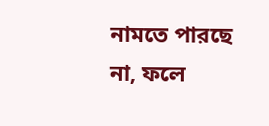নামতে পারছে না, ফলে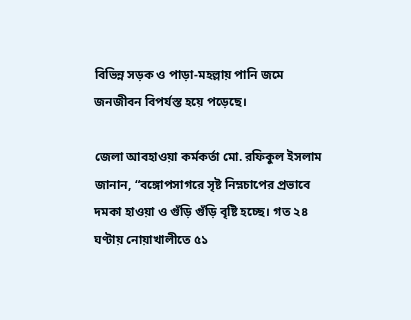বিভিন্ন সড়ক ও পাড়া-মহল্লায় পানি জমে জনজীবন বিপর্যস্ত হয়ে পড়েছে।

জেলা আবহাওয়া কর্মকর্তা মো. রফিকুল ইসলাম জানান, “বঙ্গোপসাগরে সৃষ্ট নিম্নচাপের প্রভাবে দমকা হাওয়া ও গুঁড়ি গুঁড়ি বৃষ্টি হচ্ছে। গত ২৪ ঘণ্টায় নোয়াখালীতে ৫১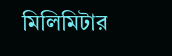মিলিমিটার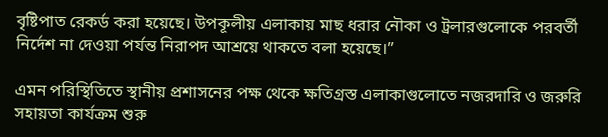বৃষ্টিপাত রেকর্ড করা হয়েছে। উপকূলীয় এলাকায় মাছ ধরার নৌকা ও ট্রলারগুলোকে পরবর্তী নির্দেশ না দেওয়া পর্যন্ত নিরাপদ আশ্রয়ে থাকতে বলা হয়েছে।”

এমন পরিস্থিতিতে স্থানীয় প্রশাসনের পক্ষ থেকে ক্ষতিগ্রস্ত এলাকাগুলোতে নজরদারি ও জরুরি সহায়তা কার্যক্রম শুরু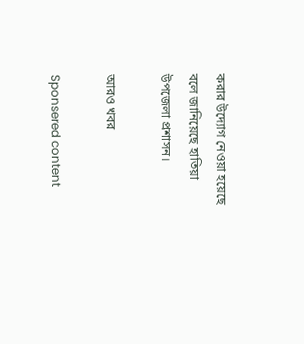করার উদ্যোগ নেওয়া হয়েছে বলে জানিয়েছে হাতিয়া উপজেলা প্রশাসন।

আরও খবর

Sponsered content